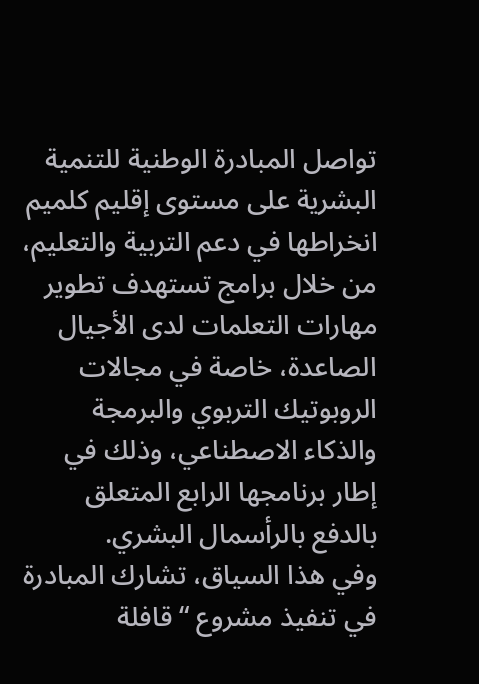تواصل المبادرة الوطنية للتنمية البشرية على مستوى إقليم كلميم انخراطها في دعم التربية والتعليم، من خلال برامج تستهدف تطوير مهارات التعلمات لدى الأجيال الصاعدة، خاصة في مجالات الروبوتيك التربوي والبرمجة والذكاء الاصطناعي، وذلك في إطار برنامجها الرابع المتعلق بالدفع بالرأسمال البشري.
وفي هذا السياق، تشارك المبادرة في تنفيذ مشروع “قافلة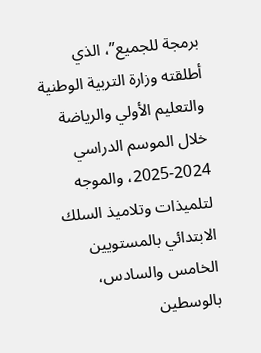برمجة للجميع”، الذي أطلقته وزارة التربية الوطنية والتعليم الأولي والرياضة خلال الموسم الدراسي 2024-2025، والموجه لتلميذات وتلاميذ السلك الابتدائي بالمستويين الخامس والسادس، بالوسطين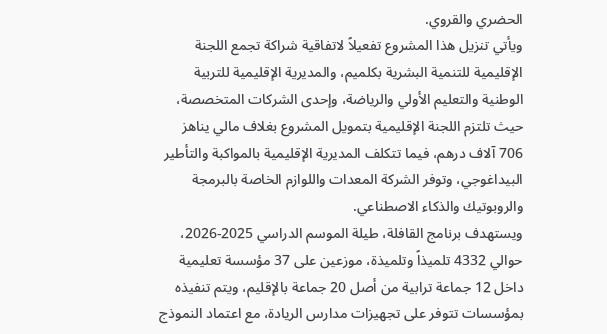الحضري والقروي.
ويأتي تنزيل هذا المشروع تفعيلاً لاتفاقية شراكة تجمع اللجنة الإقليمية للتنمية البشرية بكلميم، والمديرية الإقليمية للتربية الوطنية والتعليم الأولي والرياضة، وإحدى الشركات المتخصصة، حيث تلتزم اللجنة الإقليمية بتمويل المشروع بغلاف مالي يناهز 706 آلاف درهم، فيما تتكلف المديرية الإقليمية بالمواكبة والتأطير البيداغوجي، وتوفر الشركة المعدات واللوازم الخاصة بالبرمجة والروبوتيك والذكاء الاصطناعي.
ويستهدف برنامج القافلة، طيلة الموسم الدراسي 2025-2026، حوالي 4332 تلميذاً وتلميذة، موزعين على 37 مؤسسة تعليمية داخل 12 جماعة ترابية من أصل 20 جماعة بالإقليم، ويتم تنفيذه بمؤسسات تتوفر على تجهيزات مدارس الريادة، مع اعتماد النموذج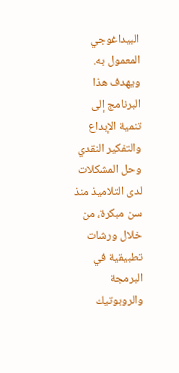البيداغوجي المعمول به.
ويهدف هذا البرنامج إلى تنمية الإبداع والتفكير النقدي وحل المشكلات لدى التلاميذ منذ سن مبكرة، من خلال ورشات تطبيقية في البرمجة والروبوتيك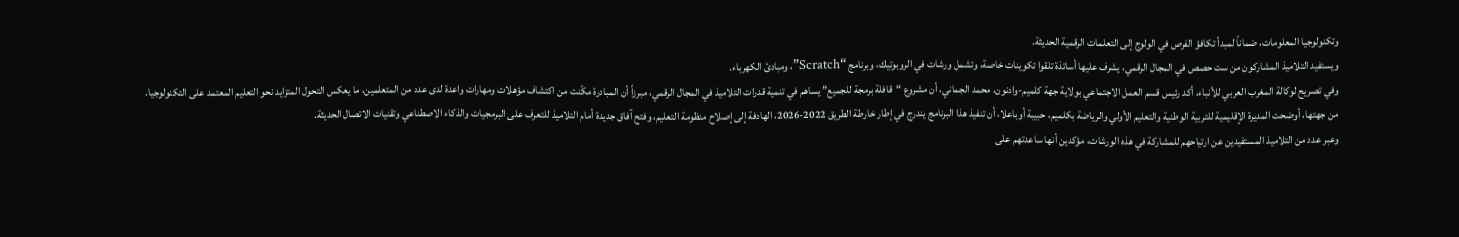وتكنولوجيا المعلومات، ضماناً لمبدأ تكافؤ الفرص في الولوج إلى التعلمات الرقمية الحديثة.
ويستفيد التلاميذ المشاركون من ست حصص في المجال الرقمي، يشرف عليها أساتذة تلقوا تكوينات خاصة، وتشمل ورشات في الروبوتيك، وبرنامج “Scratch”، ومبادئ الكهرباء.
وفي تصريح لوكالة المغرب العربي للأنباء، أكد رئيس قسم العمل الاجتماعي بولاية جهة كلميم-وادنون، محمد الجماني، أن مشروع “قافلة برمجة للجميع” يساهم في تنمية قدرات التلاميذ في المجال الرقمي، مبرزاً أن المبادرة مكّنت من اكتشاف مؤهلات ومهارات واعدة لدى عدد من المتعلمين، ما يعكس التحول المتزايد نحو التعليم المعتمد على التكنولوجيا.
من جهتها، أوضحت المديرة الإقليمية للتربية الوطنية والتعليم الأولي والرياضة بكلميم، حبيبة أوباعلا، أن تنفيذ هذا البرنامج يندرج في إطار خارطة الطريق 2022-2026، الهادفة إلى إصلاح منظومة التعليم، وفتح آفاق جديدة أمام التلاميذ للتعرف على البرمجيات والذكاء الاصطناعي وتقنيات الاتصال الحديثة.
وعبر عدد من التلاميذ المستفيدين عن ارتياحهم للمشاركة في هذه الورشات، مؤكدين أنها ساعدتهم على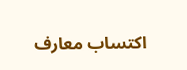اكتساب معارف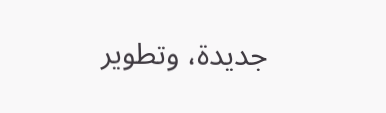جديدة، وتطوير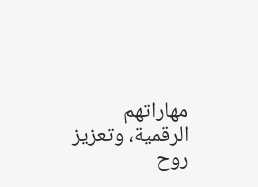مهاراتهم الرقمية، وتعزيز روح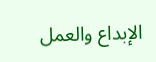الإبداع والعمل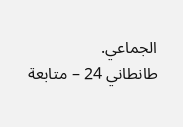الجماعي.
طانطاني 24 – متابعة